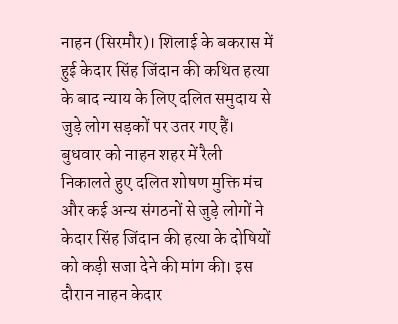नाहन (सिरमौर)। शिलाई के बकरास में हुई केदार सिंह जिंदान की कथित हत्या के बाद न्याय के लिए दलित समुदाय से जुड़े लोग सड़कों पर उतर गए हैं। बुधवार को नाहन शहर में रैली निकालते हुए दलित शोषण मुक्ति मंच और कई अन्य संगठनों से जुड़े लोगों ने केदार सिंह जिंदान की हत्या के दोषियों को कड़ी सजा देने की मांग की। इस दौरान नाहन केदार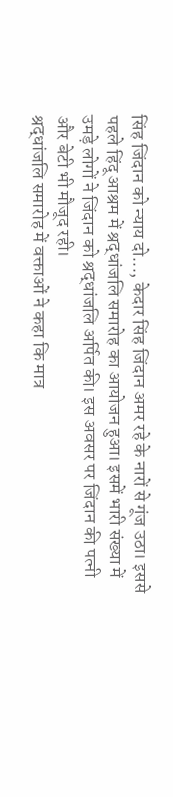सिंह जिंदान को न्याय दो..., केदार सिंह जिंदान अमर रहे के नारों से गूंज उठा। इससे पहले हिंदू आश्रम में श्रद्धांजलि समारोह का आयोजन हुआ। इसमें भारी संख्या में उमड़े लोगों ने जिंदान को श्रद्धांजलि अर्पित की। इस अवसर पर जिंदान की पत्नी और बेटी भी मौजूद रही।
श्रद्धांजलि समारोह में वक्ताओं ने कहा कि मात्र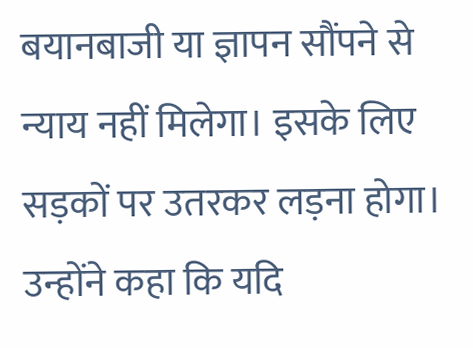बयानबाजी या ज्ञापन सौंपने से न्याय नहीं मिलेगा। इसके लिए सड़कों पर उतरकर लड़ना होगा। उन्होंने कहा कि यदि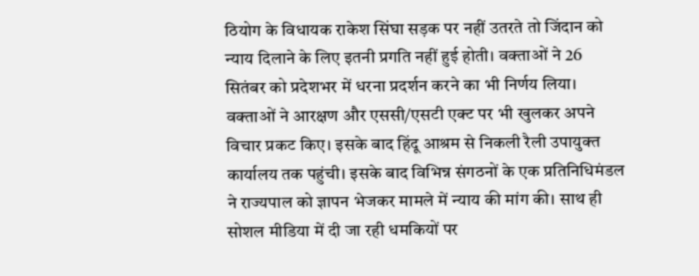ठियोग के विधायक राकेश सिंघा सड़क पर नहीं उतरते तो जिंदान को न्याय दिलाने के लिए इतनी प्रगति नहीं हुई होती। वक्ताओं ने 26 सितंबर को प्रदेशभर में धरना प्रदर्शन करने का भी निर्णय लिया। वक्ताओं ने आरक्षण और एससी/एसटी एक्ट पर भी खुलकर अपने विचार प्रकट किए। इसके बाद हिंदू आश्रम से निकली रैली उपायुक्त कार्यालय तक पहुंची। इसके बाद विभिन्न संगठनों के एक प्रतिनिधिमंडल ने राज्यपाल को ज्ञापन भेजकर मामले में न्याय की मांग की। साथ ही सोशल मीडिया में दी जा रही धमकियों पर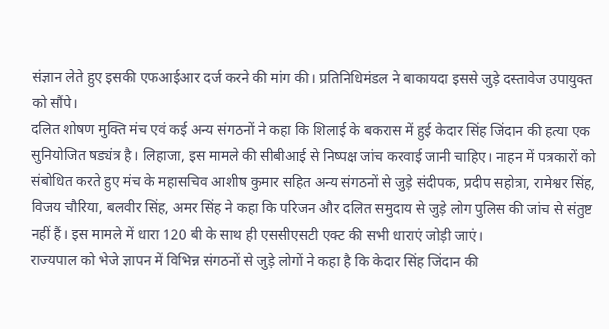संज्ञान लेते हुए इसकी एफआईआर दर्ज करने की मांग की। प्रतिनिधिमंडल ने बाकायदा इससे जुड़े दस्तावेज उपायुक्त को सौंपे।
दलित शोषण मुक्ति मंच एवं कई अन्य संगठनों ने कहा कि शिलाई के बकरास में हुई केदार सिंह जिंदान की हत्या एक सुनियोजित षड्यंत्र है। लिहाजा, इस मामले की सीबीआई से निष्पक्ष जांच करवाई जानी चाहिए। नाहन में पत्रकारों को संबोधित करते हुए मंच के महासचिव आशीष कुमार सहित अन्य संगठनों से जुड़े संदीपक, प्रदीप सहोत्रा, रामेश्वर सिंह, विजय चौरिया, बलवीर सिंह, अमर सिंह ने कहा कि परिजन और दलित समुदाय से जुड़े लोग पुलिस की जांच से संतुष्ट नहीं हैं। इस मामले में धारा 120 बी के साथ ही एससीएसटी एक्ट की सभी धाराएं जोड़ी जाएं।
राज्यपाल को भेजे ज्ञापन में विभिन्न संगठनों से जुड़े लोगों ने कहा है कि केदार सिंह जिंदान की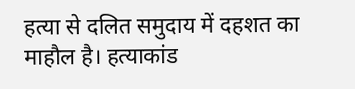हत्या से दलित समुदाय में दहशत का माहौल है। हत्याकांड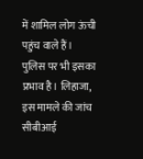में शामिल लोग ऊंची पहुंच वाले हैं। पुलिस पर भी इसका प्रभाव है। लिहाजा, इस मामले की जांच सीबीआई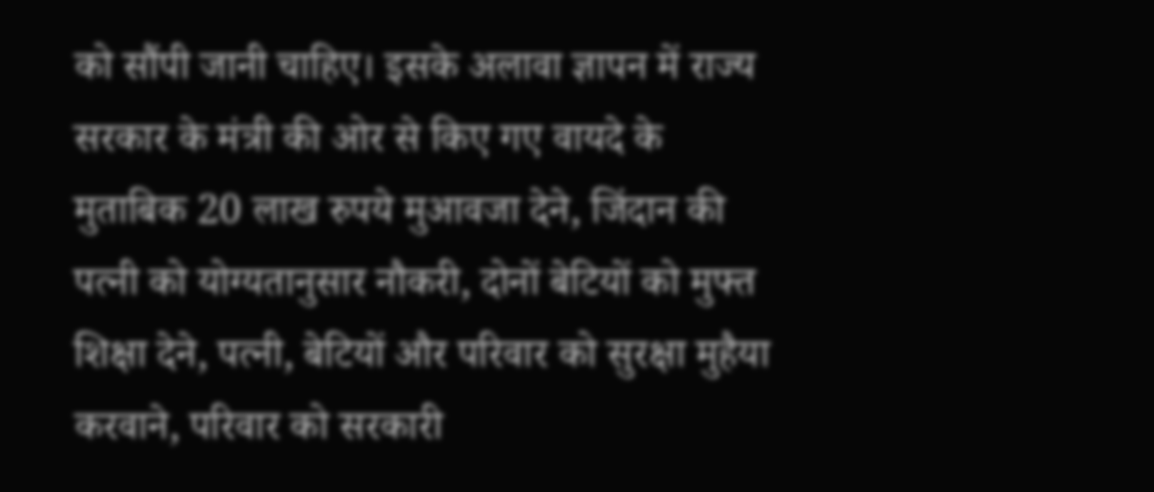को सौंपी जानी चाहिए। इसके अलावा ज्ञापन में राज्य सरकार के मंत्री की ओर से किए गए वायदे के मुताबिक 20 लाख रुपये मुआवजा देने, जिंदान की पत्नी को योग्यतानुसार नौकरी, दोनों बेटियों को मुफ्त शिक्षा देने, पत्नी, बेटियों और परिवार को सुरक्षा मुहैया करवाने, परिवार को सरकारी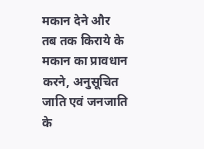मकान देने और तब तक किराये के मकान का प्रावधान करने, अनुसूचित जाति एवं जनजाति के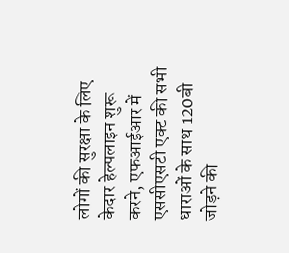लोगों की सुरक्षा के लिए केदार हेल्पलाइन शुरू करने, एफआईआर में एससीएसटी एक्ट की सभी धाराओं के साथ 120बी जोड़ने की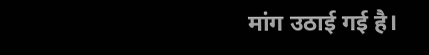मांग उठाई गई है।